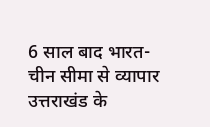6 साल बाद भारत-चीन सीमा से व्यापार उत्तराखंड के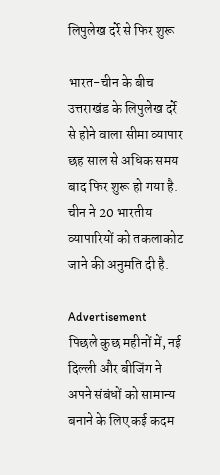लिपुलेख दर्रे से फिर शुरू

भारत-चीन के बीच उत्तराखंड के लिपुलेख दर्रे से होने वाला सीमा व्यापार छह साल से अधिक समय बाद फिर शुरू हो गया है. चीन ने 20 भारतीय व्यापारियों को तकलाकोट जाने की अनुमति दी है.

Advertisement
पिछले कुछ महीनों में, नई दिल्ली और बीजिंग ने अपने संबंधों को सामान्य बनाने के लिए कई कदम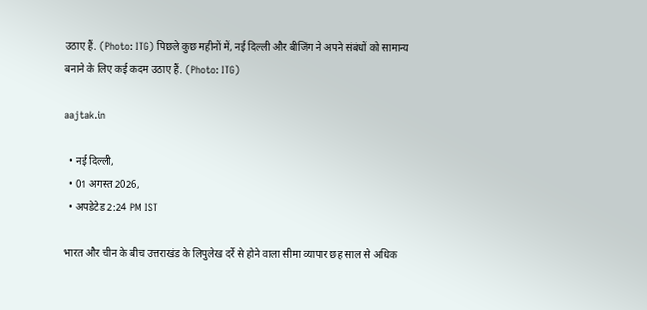उठाए हैं. (Photo: ITG) पिछले कुछ महीनों में, नई दिल्ली और बीजिंग ने अपने संबंधों को सामान्य बनाने के लिए कई कदम उठाए हैं. (Photo: ITG)

aajtak.in

  • नई दिल्ली,
  • 01 अगस्त 2026,
  • अपडेटेड 2:24 PM IST

भारत और चीन के बीच उत्तराखंड के लिपुलेख दर्रे से होने वाला सीमा व्यापार छह साल से अधिक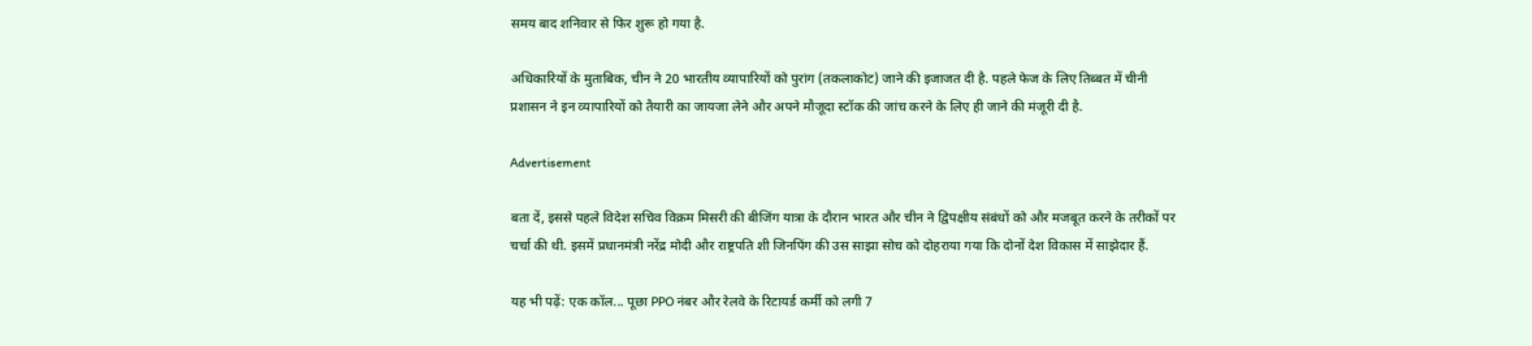समय बाद शनिवार से फिर शुरू हो गया है.

अधिकारियों के मुताबिक, चीन ने 20 भारतीय व्यापारियों को पुरांग (तकलाकोट) जाने की इजाजत दी है. पहले फेज के लिए तिब्बत में चीनी प्रशासन ने इन व्यापारियों को तैयारी का जायजा लेने और अपने मौजूदा स्टॉक की जांच करने के लिए ही जाने की मंजूरी दी है.

Advertisement

बता दें, इससे पहले विदेश सचिव विक्रम मिसरी की बीजिंग यात्रा के दौरान भारत और चीन ने द्विपक्षीय संबंधों को और मजबूत करने के तरीकों पर चर्चा की थी. इसमें प्रधानमंत्री नरेंद्र मोदी और राष्ट्रपति शी जिनपिंग की उस साझा सोच को दोहराया गया कि दोनों देश विकास में साझेदार हैं.

यह भी पढ़ें: एक कॉल... पूछा PPO नंबर और रेलवे के रिटायर्ड कर्मी को लगी 7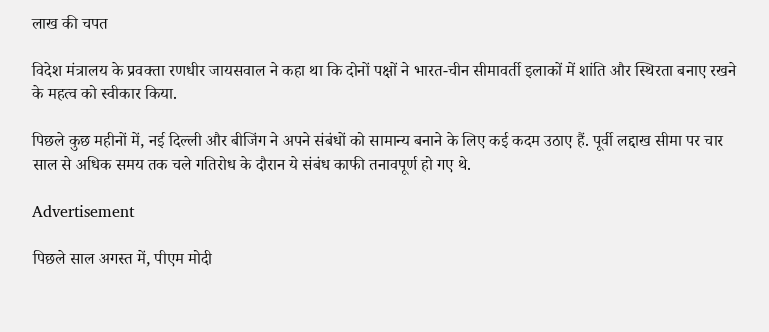लाख की चपत

विदेश मंत्रालय के प्रवक्ता रणधीर जायसवाल ने कहा था कि दोनों पक्षों ने भारत-चीन सीमावर्ती इलाकों में शांति और स्थिरता बनाए रखने के महत्व को स्वीकार किया.

पिछले कुछ महीनों में, नई दिल्ली और बीजिंग ने अपने संबंधों को सामान्य बनाने के लिए कई कदम उठाए हैं. पूर्वी लद्दाख सीमा पर चार साल से अधिक समय तक चले गतिरोध के दौरान ये संबंध काफी तनावपूर्ण हो गए थे.

Advertisement

पिछले साल अगस्त में, पीएम मोदी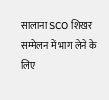सालाना SCO शिखर सम्मेलन में भाग लेने के लिए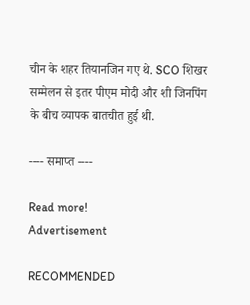चीन के शहर तियानजिन गए थे. SCO शिखर सम्मेलन से इतर पीएम मोदी और शी जिनपिंग के बीच व्यापक बातचीत हुई थी.

---- समाप्त ----

Read more!
Advertisement

RECOMMENDED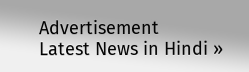Advertisement
Latest News in Hindi »